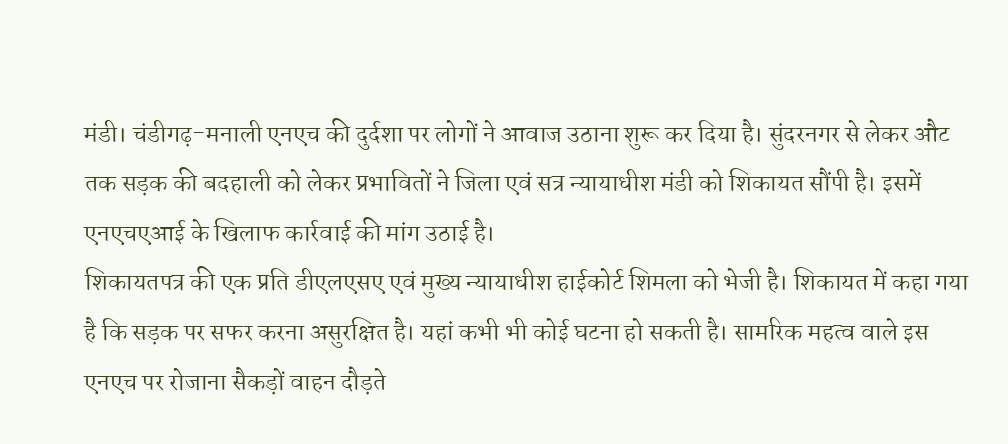मंडी। चंडीगढ़-मनाली एनएच की दुर्दशा पर लोगों ने आवाज उठाना शुरू कर दिया है। सुंदरनगर से लेकर औट तक सड़क की बदहाली को लेकर प्रभावितों ने जिला एवं सत्र न्यायाधीश मंडी को शिकायत सौंपी है। इसमें एनएचएआई के खिलाफ कार्रवाई की मांग उठाई है।
शिकायतपत्र की एक प्रति डीएलएसए एवं मुख्य न्यायाधीश हाईकोर्ट शिमला को भेजी है। शिकायत में कहा गया है कि सड़क पर सफर करना असुरक्षित है। यहां कभी भी कोई घटना हो सकती है। सामरिक महत्व वाले इस एनएच पर रोजाना सैकड़ों वाहन दौड़ते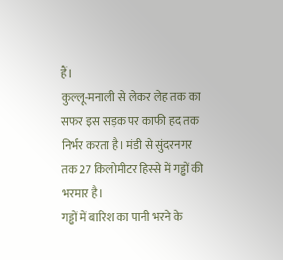हैं।
कुल्लू-मनाली से लेकर लेह तक का सफर इस सड़क पर काफी हद तक निर्भर करता है। मंडी से सुंदरनगर तक 27 किलोमीटर हिस्से में गड्ढों की भरमार है।
गड्ढों में बारिश का पानी भरने के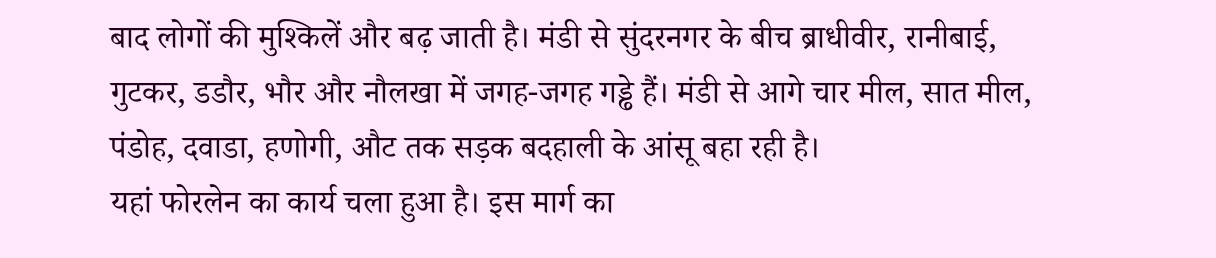बाद लोगों की मुश्किलें और बढ़ जाती है। मंडी से सुंदरनगर के बीच ब्राधीवीर, रानीबाई, गुटकर, डडौर, भौर और नौलखा में जगह-जगह गड्ढे हैं। मंडी से आगे चार मील, सात मील, पंडोह, दवाडा, हणोगी, औट तक सड़क बदहाली के आंसू बहा रही है।
यहां फोरलेन का कार्य चला हुआ है। इस मार्ग का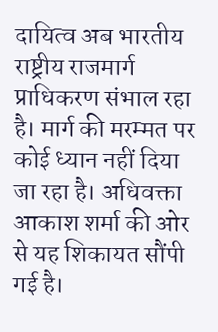दायित्व अब भारतीय राष्ट्रीय राजमार्ग प्राधिकरण संभाल रहा है। मार्ग की मरम्मत पर कोई ध्यान नहीं दिया जा रहा है। अधिवक्ता आकाश शर्मा की ओर से यह शिकायत सौंपी गई है।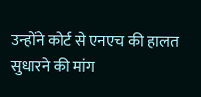उन्होंने कोर्ट से एनएच की हालत सुधारने की मांग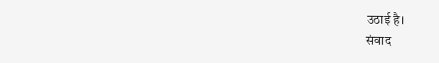उठाई है।
संवाद